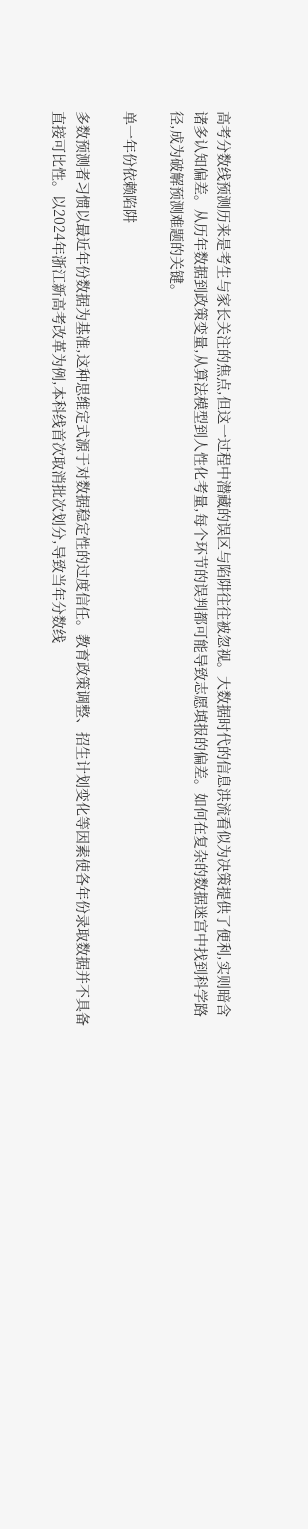高考分数线预测历来是考生与家长关注的焦点,但这一过程中潜藏的误区与陷阱往往被忽视。大数据时代的信息洪流看似为决策提供了便利,实则暗含诸多认知偏差。从历年数据到政策变量,从算法模型到人性化考量,每个环节的误判都可能导致志愿填报的偏差。如何在复杂的数据迷宫中找到科学路径,成为破解预测难题的关键。

单一年份依赖陷阱

多数预测者习惯以最近年份数据为基准,这种思维定式源于对数据稳定性的过度信任。教育政策调整、招生计划变化等因素使各年份录取数据并不具备直接可比性。以2024年浙江新高考改革为例,本科线首次取消批次划分,导致当年分数线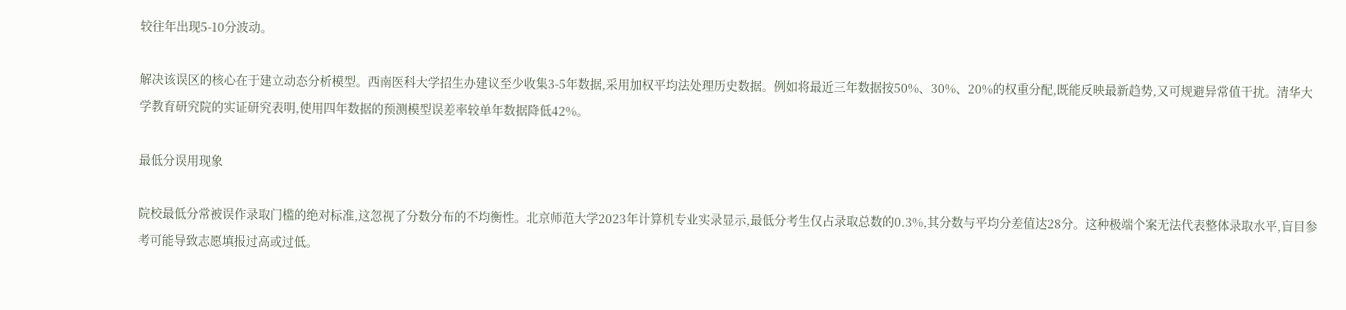较往年出现5-10分波动。

解决该误区的核心在于建立动态分析模型。西南医科大学招生办建议至少收集3-5年数据,采用加权平均法处理历史数据。例如将最近三年数据按50%、30%、20%的权重分配,既能反映最新趋势,又可规避异常值干扰。清华大学教育研究院的实证研究表明,使用四年数据的预测模型误差率较单年数据降低42%。

最低分误用现象

院校最低分常被误作录取门槛的绝对标准,这忽视了分数分布的不均衡性。北京师范大学2023年计算机专业实录显示,最低分考生仅占录取总数的0.3%,其分数与平均分差值达28分。这种极端个案无法代表整体录取水平,盲目参考可能导致志愿填报过高或过低。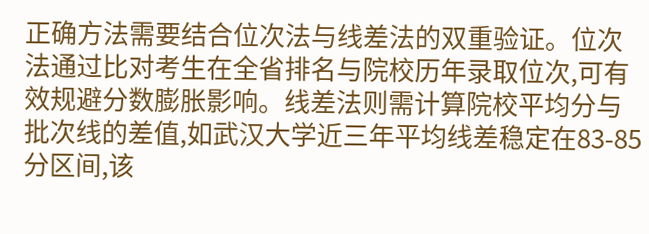正确方法需要结合位次法与线差法的双重验证。位次法通过比对考生在全省排名与院校历年录取位次,可有效规避分数膨胀影响。线差法则需计算院校平均分与批次线的差值,如武汉大学近三年平均线差稳定在83-85分区间,该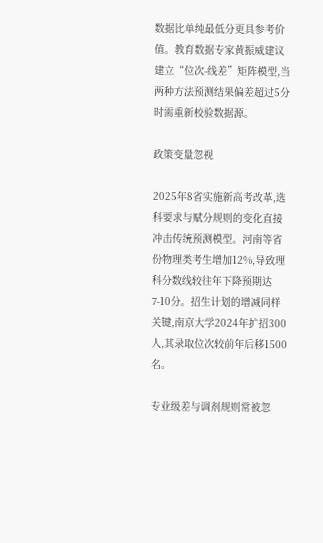数据比单纯最低分更具参考价值。教育数据专家黄振威建议建立“位次-线差”矩阵模型,当两种方法预测结果偏差超过5分时需重新校验数据源。

政策变量忽视

2025年8省实施新高考改革,选科要求与赋分规则的变化直接冲击传统预测模型。河南等省份物理类考生增加12%,导致理科分数线较往年下降预期达7-10分。招生计划的增减同样关键,南京大学2024年扩招300人,其录取位次较前年后移1500名。

专业级差与调剂规则常被忽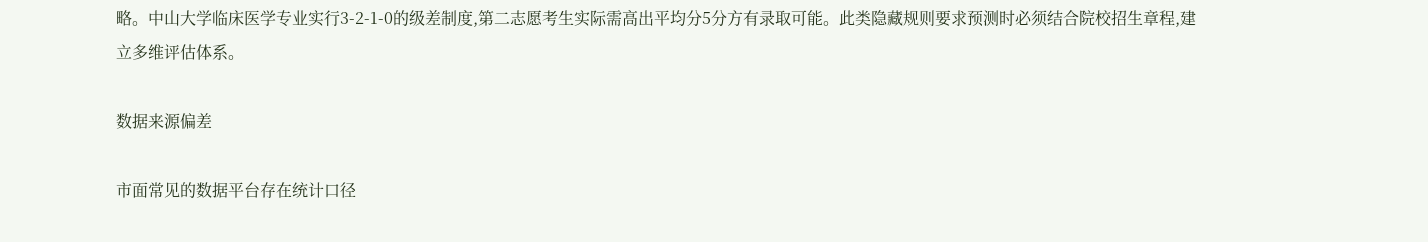略。中山大学临床医学专业实行3-2-1-0的级差制度,第二志愿考生实际需高出平均分5分方有录取可能。此类隐藏规则要求预测时必须结合院校招生章程,建立多维评估体系。

数据来源偏差

市面常见的数据平台存在统计口径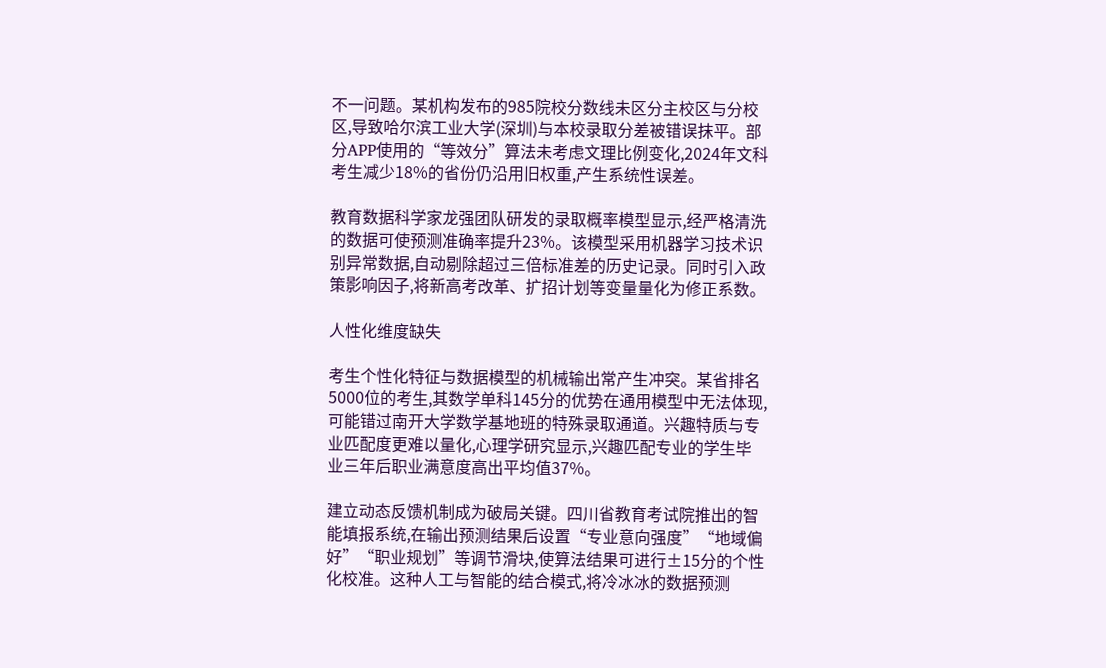不一问题。某机构发布的985院校分数线未区分主校区与分校区,导致哈尔滨工业大学(深圳)与本校录取分差被错误抹平。部分APP使用的“等效分”算法未考虑文理比例变化,2024年文科考生减少18%的省份仍沿用旧权重,产生系统性误差。

教育数据科学家龙强团队研发的录取概率模型显示,经严格清洗的数据可使预测准确率提升23%。该模型采用机器学习技术识别异常数据,自动剔除超过三倍标准差的历史记录。同时引入政策影响因子,将新高考改革、扩招计划等变量量化为修正系数。

人性化维度缺失

考生个性化特征与数据模型的机械输出常产生冲突。某省排名5000位的考生,其数学单科145分的优势在通用模型中无法体现,可能错过南开大学数学基地班的特殊录取通道。兴趣特质与专业匹配度更难以量化,心理学研究显示,兴趣匹配专业的学生毕业三年后职业满意度高出平均值37%。

建立动态反馈机制成为破局关键。四川省教育考试院推出的智能填报系统,在输出预测结果后设置“专业意向强度”“地域偏好”“职业规划”等调节滑块,使算法结果可进行±15分的个性化校准。这种人工与智能的结合模式,将冷冰冰的数据预测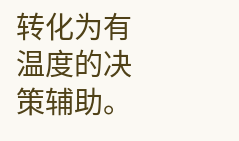转化为有温度的决策辅助。